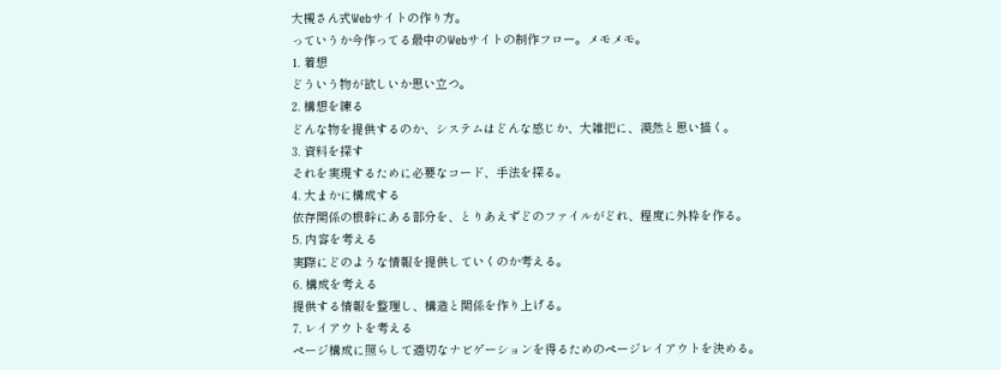大槻さん式Webサイトの作り方。
っていうか今作ってる最中のWebサイトの制作フロー。メモメモ。
1. 着想
どういう物が欲しいか思い立つ。
2. 構想を練る
どんな物を提供するのか、システムはどんな感じか、大雑把に、漠然と思い描く。
3. 資料を探す
それを実現するために必要なコード、手法を探る。
4. 大まかに構成する
依存関係の根幹にある部分を、とりあえずどのファイルがどれ、程度に外枠を作る。
5. 内容を考える
実際にどのような情報を提供していくのか考える。
6. 構成を考える
提供する情報を整理し、構造と関係を作り上げる。
7. レイアウトを考える
ページ構成に照らして適切なナビゲーションを得るためのページレイアウトを決める。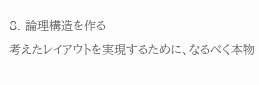8. 論理構造を作る
考えたレイアウトを実現するために、なるべく本物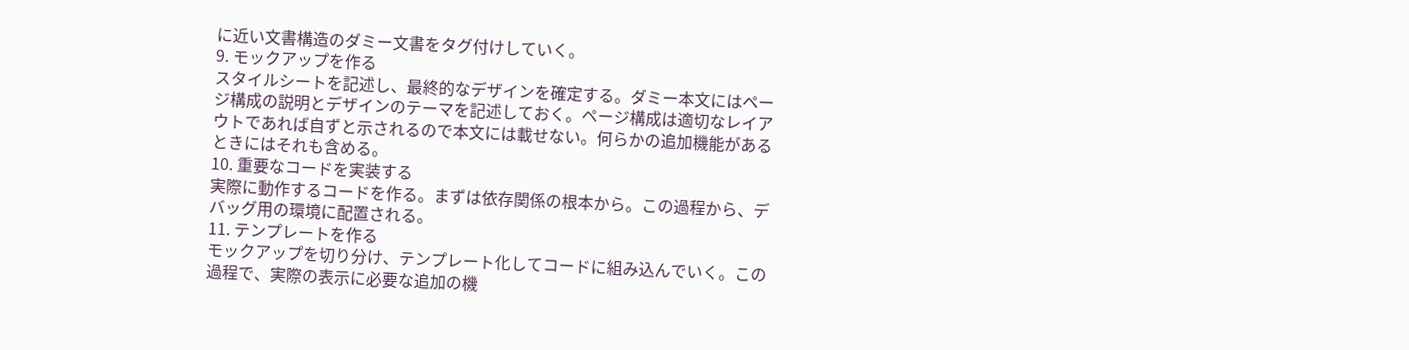に近い文書構造のダミー文書をタグ付けしていく。
9. モックアップを作る
スタイルシートを記述し、最終的なデザインを確定する。ダミー本文にはページ構成の説明とデザインのテーマを記述しておく。ページ構成は適切なレイアウトであれば自ずと示されるので本文には載せない。何らかの追加機能があるときにはそれも含める。
10. 重要なコードを実装する
実際に動作するコードを作る。まずは依存関係の根本から。この過程から、デバッグ用の環境に配置される。
11. テンプレートを作る
モックアップを切り分け、テンプレート化してコードに組み込んでいく。この過程で、実際の表示に必要な追加の機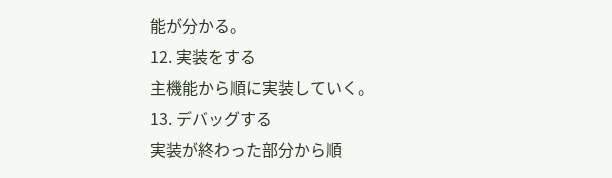能が分かる。
12. 実装をする
主機能から順に実装していく。
13. デバッグする
実装が終わった部分から順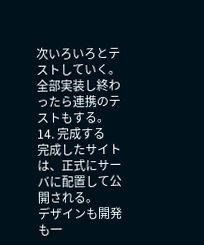次いろいろとテストしていく。全部実装し終わったら連携のテストもする。
14. 完成する
完成したサイトは、正式にサーバに配置して公開される。
デザインも開発も一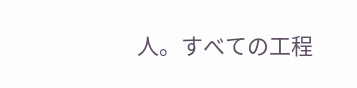人。すべての工程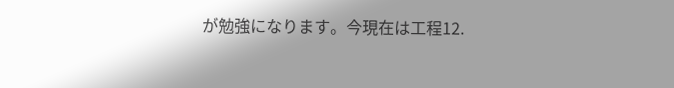が勉強になります。今現在は工程12.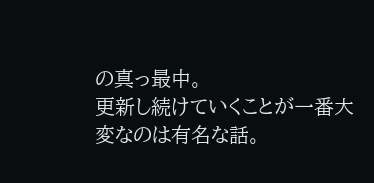の真っ最中。
更新し続けていくことが一番大変なのは有名な話。